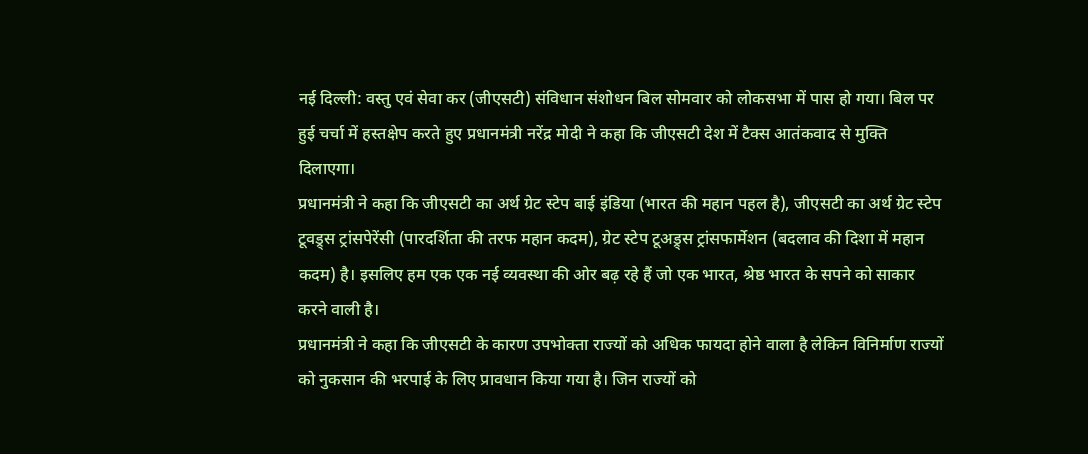नई दिल्ली: वस्तु एवं सेवा कर (जीएसटी) संविधान संशोधन बिल सोमवार को लोकसभा में पास हो गया। बिल पर हुई चर्चा में हस्तक्षेप करते हुए प्रधानमंत्री नरेंद्र मोदी ने कहा कि जीएसटी देश में टैक्स आतंकवाद से मुक्ति दिलाएगा।
प्रधानमंत्री ने कहा कि जीएसटी का अर्थ ग्रेट स्टेप बाई इंडिया (भारत की महान पहल है), जीएसटी का अर्थ ग्रेट स्टेप टूवड्र्स ट्रांसपेरेंसी (पारदर्शिता की तरफ महान कदम), ग्रेट स्टेप टूअड्र्स ट्रांसफार्मेशन (बदलाव की दिशा में महान कदम) है। इसलिए हम एक एक नई व्यवस्था की ओर बढ़ रहे हैं जो एक भारत, श्रेष्ठ भारत के सपने को साकार करने वाली है।
प्रधानमंत्री ने कहा कि जीएसटी के कारण उपभोक्ता राज्यों को अधिक फायदा होने वाला है लेकिन विनिर्माण राज्यों को नुकसान की भरपाई के लिए प्रावधान किया गया है। जिन राज्यों को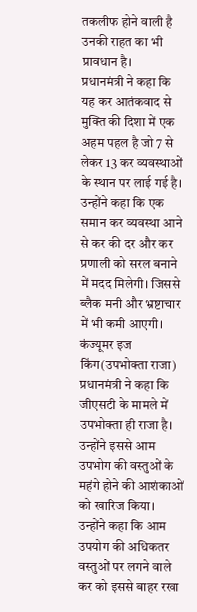तकलीफ होने वाली है उनकी राहत का भी प्रावधान है।
प्रधानमंत्री ने कहा कि यह कर आतंकवाद से मुक्ति की दिशा में एक अहम पहल है जो 7 से लेकर 13 कर व्यवस्थाओं के स्थान पर लाई गई है। उन्होंने कहा कि एक समान कर व्यवस्था आने से कर की दर और कर प्रणाली को सरल बनाने में मदद मिलेगी। जिससे ब्लैक मनी और भ्रष्टाचार में भी कमी आएगी।
कंज्यूमर इज किंग(उपभोक्ता राजा)
प्रधानमंत्री ने कहा कि जीएसटी के मामले में उपभोक्ता ही राजा है। उन्होंने इससे आम उपभोग की वस्तुओं के महंगे होने की आशंकाओं को खारिज किया। उन्होंने कहा कि आम उपयोग की अधिकतर वस्तुओं पर लगने वाले कर को इससे बाहर रखा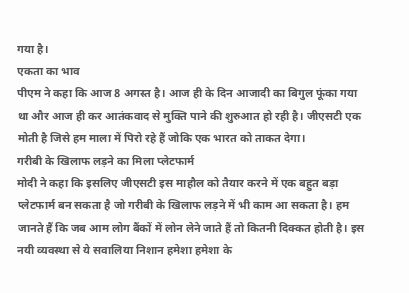गया है।
एकता का भाव
पीएम ने कहा कि आज 8 अगस्त है। आज ही के दिन आजादी का बिगुल फूंका गया था और आज ही कर आतंकवाद से मुक्ति पाने की शुरुआत हो रही है। जीएसटी एक मोती है जिसे हम माला में पिरो रहे हैं जोकि एक भारत को ताकत देगा।
गरीबी के खिलाफ लड़ने का मिला प्लेटफार्म
मोदी ने कहा कि इसलिए जीएसटी इस माहौल को तैयार करने में एक बहुत बड़ा प्लेटफार्म बन सकता है जो गरीबी के खिलाफ लड़ने में भी काम आ सकता है। हम जानते हैं कि जब आम लोग बैंकों में लोन लेने जाते हैं तो कितनी दिक्कत होती है। इस नयी व्यवस्था से ये सवालिया निशान हमेशा हमेशा के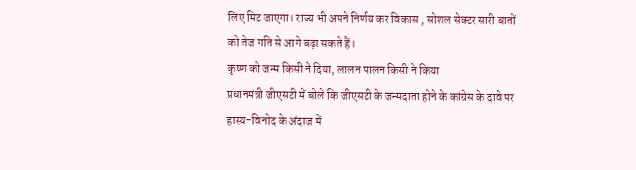लिए मिट जाएगा। राज्य भी अपने निर्णय कर विकास , सोशल सेक्टर सारी बातों को तेज गति से आगे बढ़ा सकते हैं।
कृष्ण को जन्म किसी ने दिया, लालन पालन किसी ने किया
प्रधानमंत्री जीएसटी में बोले कि जीएसटी के जन्मदाता होने के कांग्रेस के दावे पर हास्य-विनोद के अंदाज में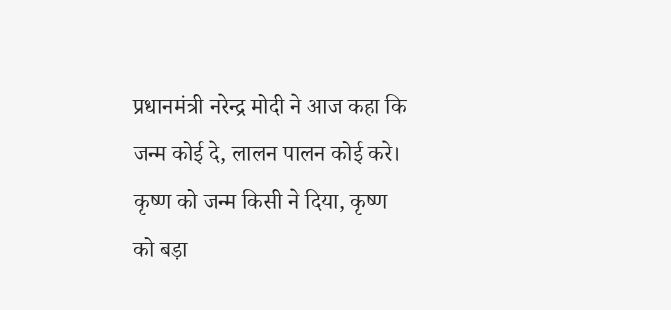प्रधानमंत्री नरेन्द्र मोदी ने आज कहा कि जन्म कोई दे, लालन पालन कोई करे। कृष्ण को जन्म किसी ने दिया, कृष्ण को बड़ा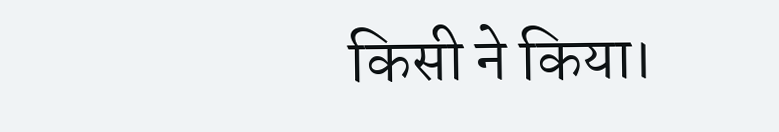किसी ने किया।